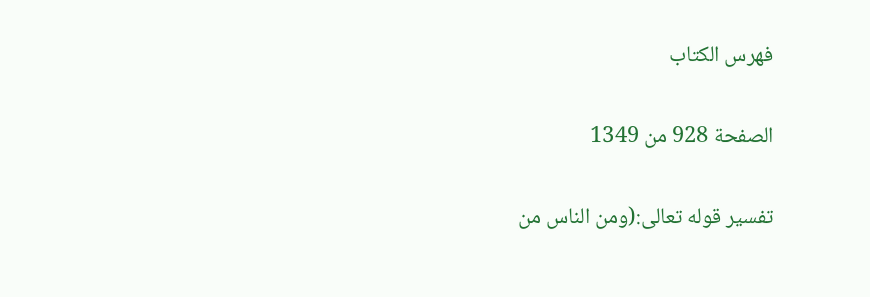فهرس الكتاب

الصفحة 928 من 1349

تفسير قوله تعالى:(ومن الناس من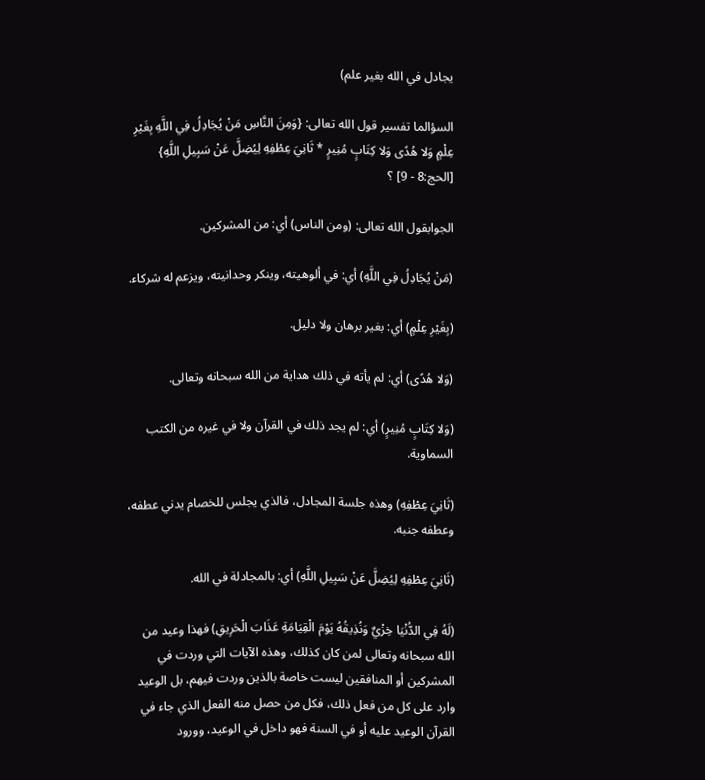يجادل في الله بغير علم)

السؤالما تفسير قول الله تعالى: {وَمِنَ النَّاسِ مَنْ يُجَادِلُ فِي اللَّهِ بِغَيْرِ عِلْمٍ وَلا هُدًى وَلا كِتَابٍ مُنِيرٍ * ثَانِيَ عِطْفِهِ لِيُضِلَّ عَنْ سَبِيلِ اللَّهِ} [الحج:8 - 9] ؟

الجوابقول الله تعالى: (ومن الناس) أي: من المشركين.

(مَنْ يُجَادِلُ فِي اللَّهِ) أي: في ألوهيته، وينكر وحدانيته، ويزعم له شركاء.

(بِغَيْرِ عِلْمٍ) أي: بغير برهان ولا دليل.

(وَلا هُدًى) أي: لم يأته في ذلك هداية من الله سبحانه وتعالى.

(وَلا كِتَابٍ مُنِيرٍ) أي: لم يجد ذلك في القرآن ولا في غيره من الكتب السماوية.

(ثَانِيَ عِطْفِهِ) وهذه جلسة المجادل، فالذي يجلس للخصام يدني عطفه، وعطفه جنبه.

(ثَانِيَ عِطْفِهِ لِيُضِلَّ عَنْ سَبِيلِ اللَّهِ) أي: بالمجادلة في الله.

(لَهُ فِي الدُّنْيَا خِزْيٌ وَنُذِيقُهُ يَوْمَ الْقِيَامَةِ عَذَابَ الْحَرِيقِ) فهذا وعيد من الله سبحانه وتعالى لمن كان كذلك، وهذه الآيات التي وردت في المشركين أو المنافقين ليست خاصة بالذين وردت فيهم، بل الوعيد وارد على كل من فعل ذلك، فكل من حصل منه الفعل الذي جاء في القرآن الوعيد عليه أو في السنة فهو داخل في الوعيد، وورود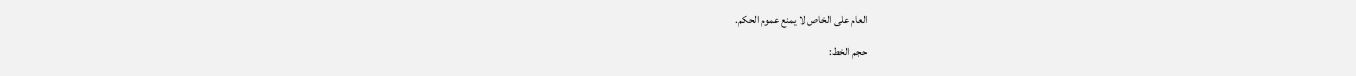العام على الخاص لا يمنع عموم الحكم.

حجم الخط: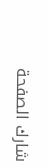شارك الصفحة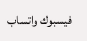فيسبوك واتساب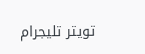تويتر تليجرام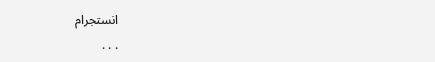انستجرام
. . .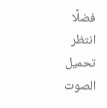فضلًا انتظر تحميل الصوت